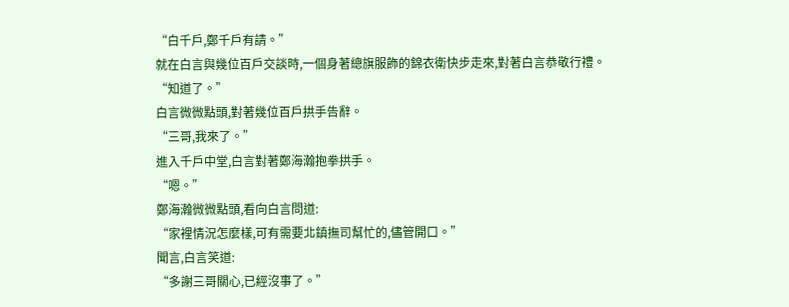“白千戶,鄭千戶有請。”
就在白言與幾位百戶交談時,一個身著總旗服飾的錦衣衛快步走來,對著白言恭敬行禮。
“知道了。”
白言微微點頭,對著幾位百戶拱手告辭。
“三哥,我來了。”
進入千戶中堂,白言對著鄭海瀚抱拳拱手。
“嗯。”
鄭海瀚微微點頭,看向白言問道:
“家裡情況怎麼樣,可有需要北鎮撫司幫忙的,儘管開口。”
聞言,白言笑道:
“多謝三哥關心,已經沒事了。”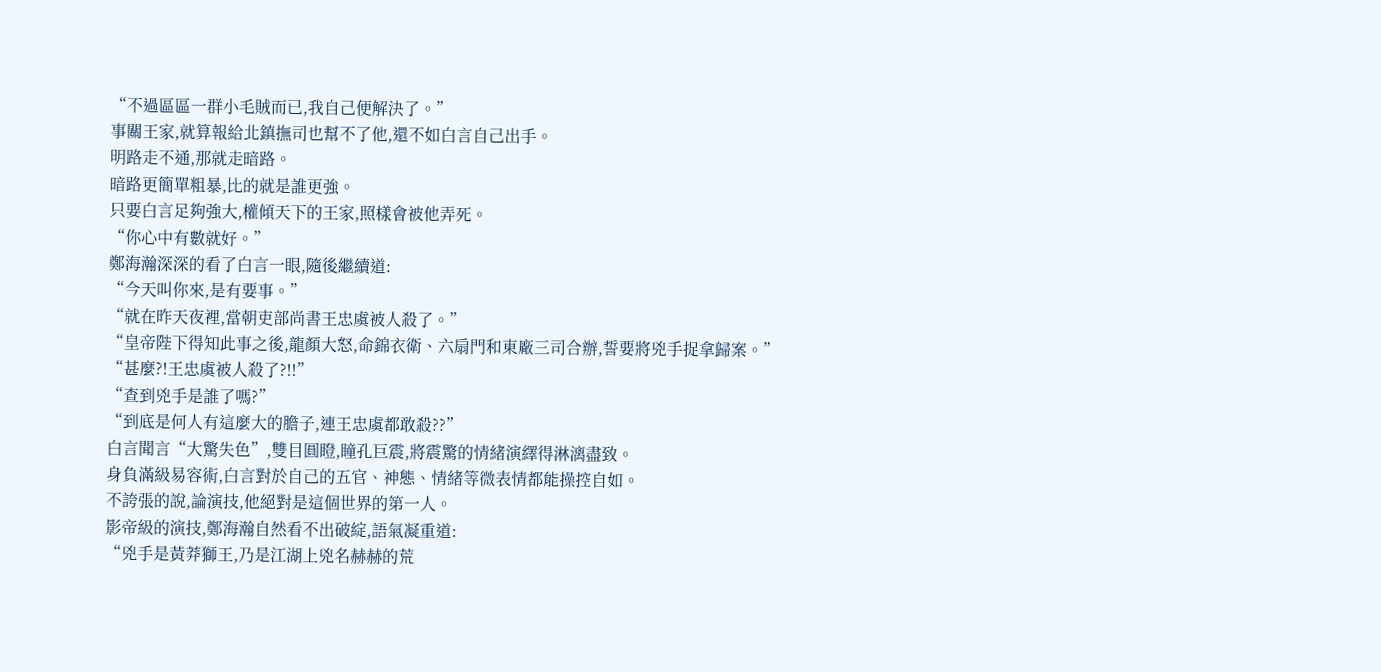“不過區區一群小毛賊而已,我自己便解決了。”
事關王家,就算報給北鎮撫司也幫不了他,還不如白言自己出手。
明路走不通,那就走暗路。
暗路更簡單粗暴,比的就是誰更強。
只要白言足夠強大,權傾天下的王家,照樣會被他弄死。
“你心中有數就好。”
鄭海瀚深深的看了白言一眼,隨後繼續道:
“今天叫你來,是有要事。”
“就在昨天夜裡,當朝吏部尚書王忠虞被人殺了。”
“皇帝陛下得知此事之後,龍顏大怒,命錦衣衛、六扇門和東廠三司合辦,誓要將兇手捉拿歸案。”
“甚麼?!王忠虞被人殺了?!!”
“查到兇手是誰了嗎?”
“到底是何人有這麼大的膽子,連王忠虞都敢殺??”
白言聞言“大驚失色”,雙目圓瞪,瞳孔巨震,將震驚的情緒演繹得淋漓盡致。
身負滿級易容術,白言對於自己的五官、神態、情緒等微表情都能操控自如。
不誇張的說,論演技,他絕對是這個世界的第一人。
影帝級的演技,鄭海瀚自然看不出破綻,語氣凝重道:
“兇手是黃莽獅王,乃是江湖上兇名赫赫的荒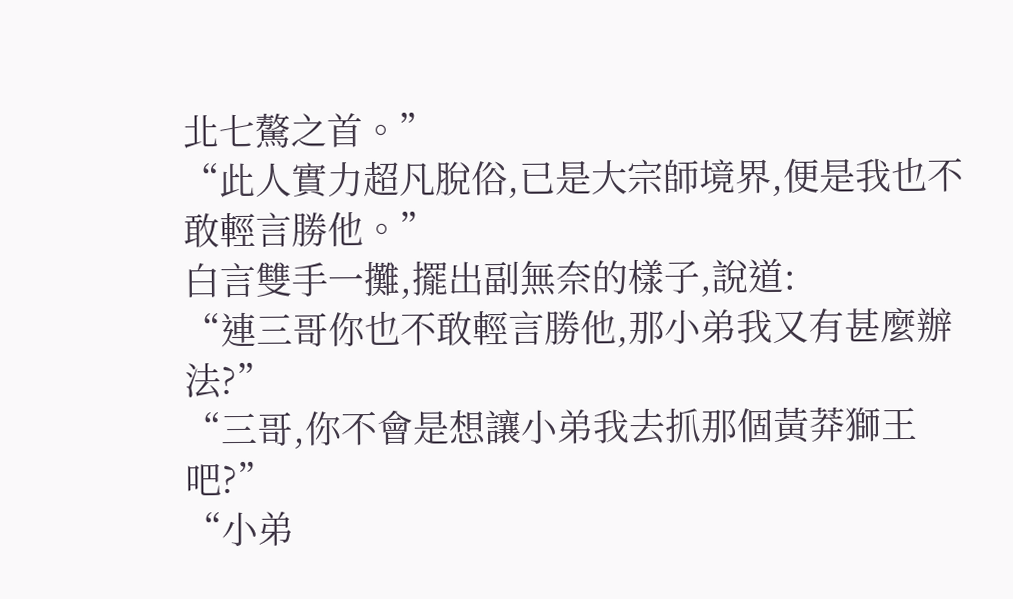北七驁之首。”
“此人實力超凡脫俗,已是大宗師境界,便是我也不敢輕言勝他。”
白言雙手一攤,擺出副無奈的樣子,說道:
“連三哥你也不敢輕言勝他,那小弟我又有甚麼辦法?”
“三哥,你不會是想讓小弟我去抓那個黃莽獅王吧?”
“小弟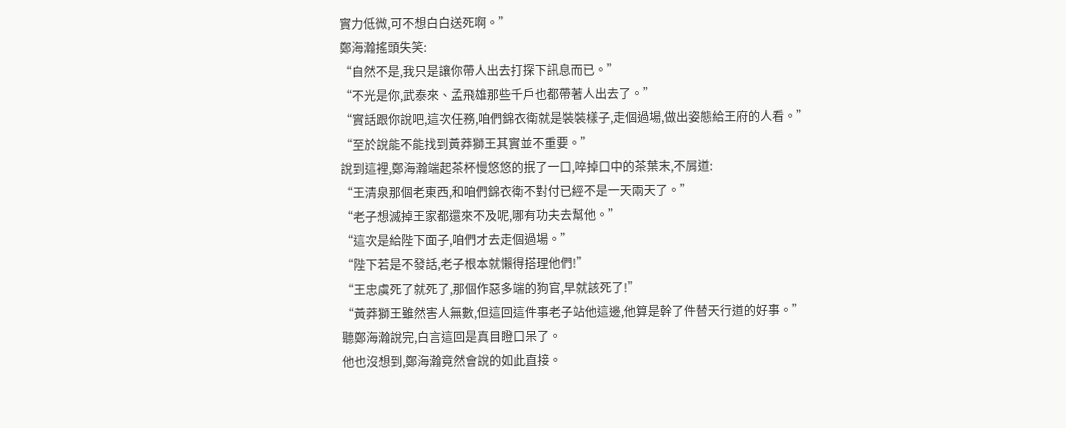實力低微,可不想白白送死啊。”
鄭海瀚搖頭失笑:
“自然不是,我只是讓你帶人出去打探下訊息而已。”
“不光是你,武泰來、孟飛雄那些千戶也都帶著人出去了。”
“實話跟你說吧,這次任務,咱們錦衣衛就是裝裝樣子,走個過場,做出姿態給王府的人看。”
“至於說能不能找到黃莽獅王其實並不重要。”
說到這裡,鄭海瀚端起茶杯慢悠悠的抿了一口,啐掉口中的茶葉末,不屑道:
“王清泉那個老東西,和咱們錦衣衛不對付已經不是一天兩天了。”
“老子想滅掉王家都還來不及呢,哪有功夫去幫他。”
“這次是給陛下面子,咱們才去走個過場。”
“陛下若是不發話,老子根本就懶得搭理他們!”
“王忠虞死了就死了,那個作惡多端的狗官,早就該死了!”
“黃莽獅王雖然害人無數,但這回這件事老子站他這邊,他算是幹了件替天行道的好事。”
聽鄭海瀚說完,白言這回是真目瞪口呆了。
他也沒想到,鄭海瀚竟然會說的如此直接。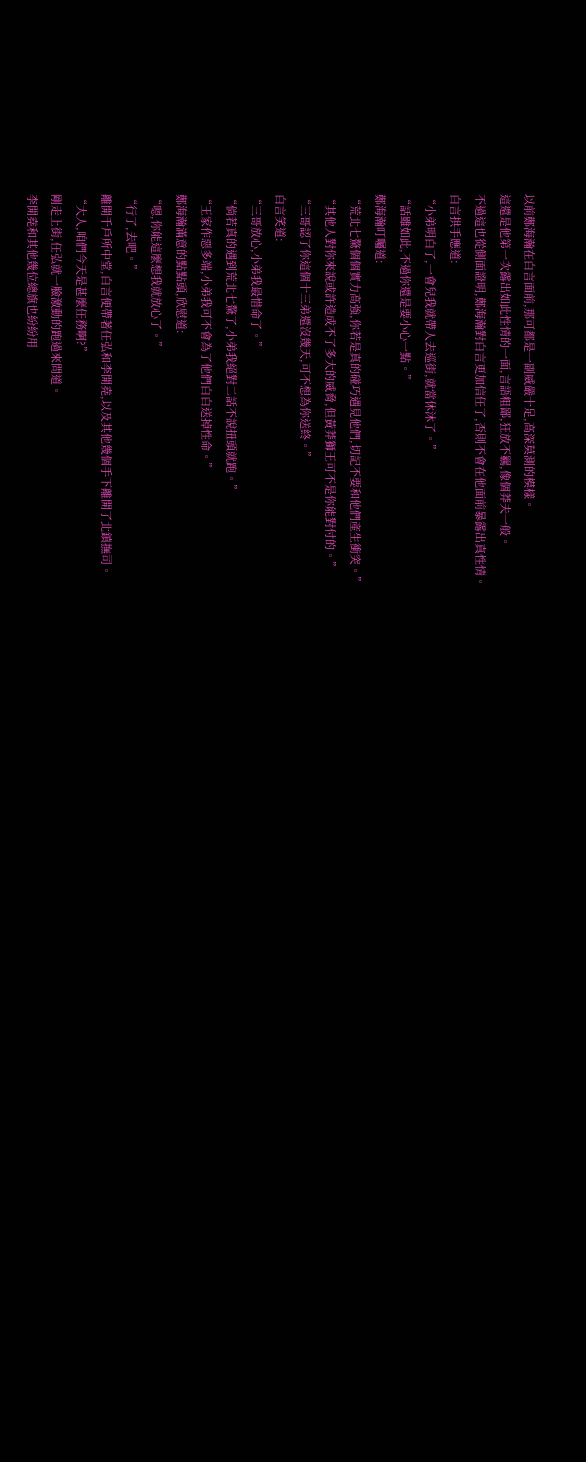以前鄭海瀚在白言面前,那可都是一副威嚴十足,高深莫測的模樣。
這還是他第一次露出如此性情的一面,言語粗鄙,狂放不羈,像個莽夫一般。
不過這也從側面證明,鄭海瀚對白言更加信任了,否則不會在他面前暴露出真性情。
白言拱手應道:
“小弟明白了,一會兒我就帶人去巡街,就當休沐了。”
“話雖如此,不過你還是要小心一點。”
鄭海瀚叮囑道:
“荒北七驁個個實力高強,你若是真的碰巧遇見他們,切記不要和他們產生衝突。”
“其他人對你來說或許造成不了多大的威脅,但黃莽獅王可不是你能對付的。”
“三哥認了你這個十三弟還沒幾天,可不想為你送終。”
白言笑道:
“三哥放心,小弟我最惜命了。”
“倘若真的遇到荒北七驁了,小弟我絕對二話不說扭頭就跑。”
“王家作惡多端,小弟我可不會為了他們白白送掉性命。”
鄭海瀚滿意的點點頭,欣慰道:
“嗯,你能這麼想我就放心了。”
“行了,去吧。”
離開千戶所中堂,白言便帶著任弘和李開堯,以及其他幾個手下離開了北鎮撫司。
“大人,咱們今天是甚麼任務啊?”
剛走上街,任弘就一臉激動的跑過來問道。
李開堯和其他幾位總旗也紛紛用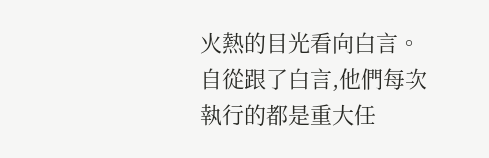火熱的目光看向白言。
自從跟了白言,他們每次執行的都是重大任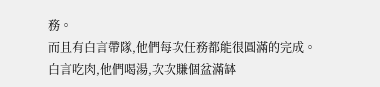務。
而且有白言帶隊,他們每次任務都能很圓滿的完成。
白言吃肉,他們喝湯,次次賺個盆滿缽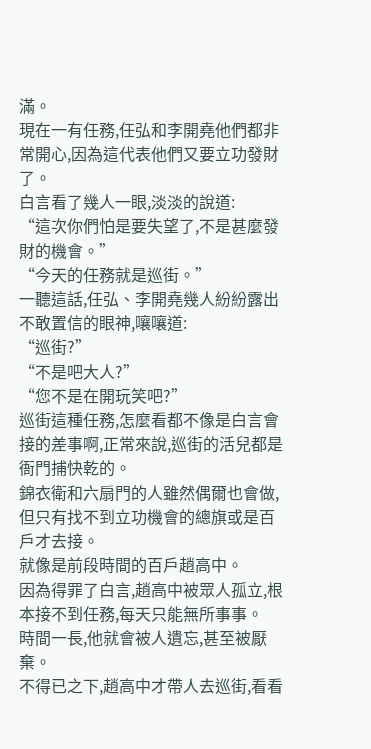滿。
現在一有任務,任弘和李開堯他們都非常開心,因為這代表他們又要立功發財了。
白言看了幾人一眼,淡淡的說道:
“這次你們怕是要失望了,不是甚麼發財的機會。”
“今天的任務就是巡街。”
一聽這話,任弘、李開堯幾人紛紛露出不敢置信的眼神,嚷嚷道:
“巡街?”
“不是吧大人?”
“您不是在開玩笑吧?”
巡街這種任務,怎麼看都不像是白言會接的差事啊,正常來說,巡街的活兒都是衙門捕快乾的。
錦衣衛和六扇門的人雖然偶爾也會做,但只有找不到立功機會的總旗或是百戶才去接。
就像是前段時間的百戶趙高中。
因為得罪了白言,趙高中被眾人孤立,根本接不到任務,每天只能無所事事。
時間一長,他就會被人遺忘,甚至被厭棄。
不得已之下,趙高中才帶人去巡街,看看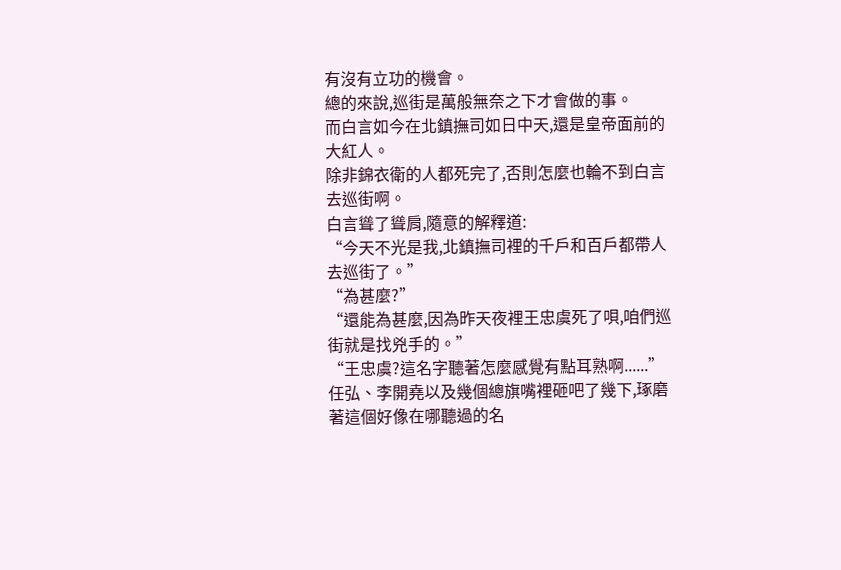有沒有立功的機會。
總的來說,巡街是萬般無奈之下才會做的事。
而白言如今在北鎮撫司如日中天,還是皇帝面前的大紅人。
除非錦衣衛的人都死完了,否則怎麼也輪不到白言去巡街啊。
白言聳了聳肩,隨意的解釋道:
“今天不光是我,北鎮撫司裡的千戶和百戶都帶人去巡街了。”
“為甚麼?”
“還能為甚麼,因為昨天夜裡王忠虞死了唄,咱們巡街就是找兇手的。”
“王忠虞?這名字聽著怎麼感覺有點耳熟啊......”
任弘、李開堯以及幾個總旗嘴裡砸吧了幾下,琢磨著這個好像在哪聽過的名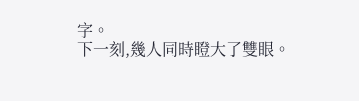字。
下一刻,幾人同時瞪大了雙眼。